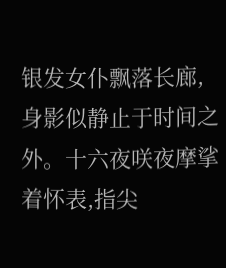银发女仆飘落长廊,身影似静止于时间之外。十六夜咲夜摩挲着怀表,指尖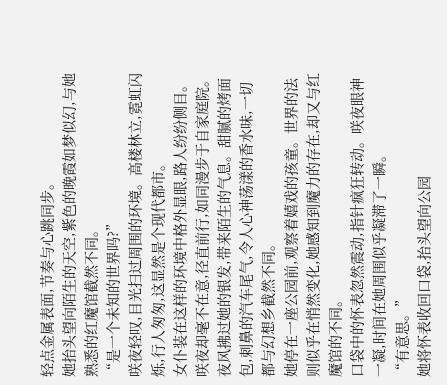轻点金属表面,节奏与心跳同步。
她抬头望向陌生的天空,紫色的晚霞如梦似幻,与她熟悉的红魔馆截然不同。
“是一个未知的世界吗?”
咲夜轻叹,目光扫过周围的环境。高楼林立,霓虹闪烁,行人匆匆,这显然是个现代都市。
女仆装在这样的环境中格外显眼,路人纷纷侧目。咲夜却毫不在意,径直前行,如同漫步于自家庭院。
夜风拂过她的银发,带来陌生的气息。甜腻的烤面包,刺鼻的汽车尾气,令人心神荡漾的香水味,一切都与幻想乡截然不同。
她停在一座公园前,观察着嬉戏的孩童。世界的法则似乎在悄然变化,她感知到魔力的存在,却又与红魔馆的不同。
口袋中的怀表忽然震动,指针疯狂转动。咲夜眼神一凝,时间在她周围似乎凝滞了一瞬。
“有意思。”
她将怀表收回口袋,抬头望向公园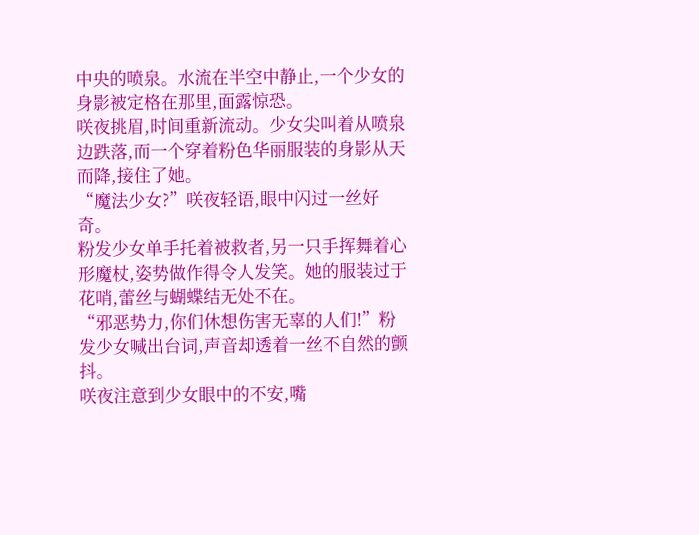中央的喷泉。水流在半空中静止,一个少女的身影被定格在那里,面露惊恐。
咲夜挑眉,时间重新流动。少女尖叫着从喷泉边跌落,而一个穿着粉色华丽服装的身影从天而降,接住了她。
“魔法少女?”咲夜轻语,眼中闪过一丝好奇。
粉发少女单手托着被救者,另一只手挥舞着心形魔杖,姿势做作得令人发笑。她的服装过于花哨,蕾丝与蝴蝶结无处不在。
“邪恶势力,你们休想伤害无辜的人们!”粉发少女喊出台词,声音却透着一丝不自然的颤抖。
咲夜注意到少女眼中的不安,嘴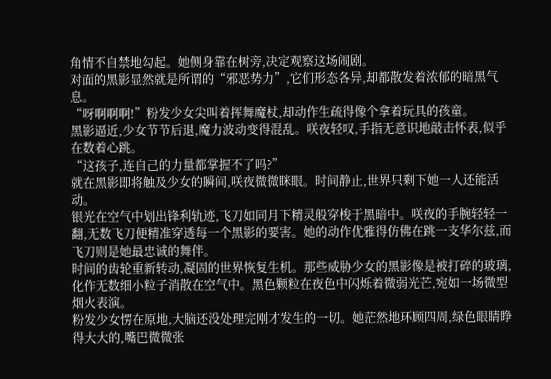角情不自禁地勾起。她侧身靠在树旁,决定观察这场闹剧。
对面的黑影显然就是所谓的“邪恶势力”,它们形态各异,却都散发着浓郁的暗黑气息。
“呀啊啊啊!”粉发少女尖叫着挥舞魔杖,却动作生疏得像个拿着玩具的孩童。
黑影逼近,少女节节后退,魔力波动变得混乱。咲夜轻叹,手指无意识地敲击怀表,似乎在数着心跳。
“这孩子,连自己的力量都掌握不了吗?”
就在黑影即将触及少女的瞬间,咲夜微微眯眼。时间静止,世界只剩下她一人还能活动。
银光在空气中划出锋利轨迹,飞刀如同月下精灵般穿梭于黑暗中。咲夜的手腕轻轻一翻,无数飞刀便精准穿透每一个黑影的要害。她的动作优雅得仿佛在跳一支华尔兹,而飞刀则是她最忠诚的舞伴。
时间的齿轮重新转动,凝固的世界恢复生机。那些威胁少女的黑影像是被打碎的玻璃,化作无数细小粒子消散在空气中。黑色颗粒在夜色中闪烁着微弱光芒,宛如一场微型烟火表演。
粉发少女愣在原地,大脑还没处理完刚才发生的一切。她茫然地环顾四周,绿色眼睛睁得大大的,嘴巴微微张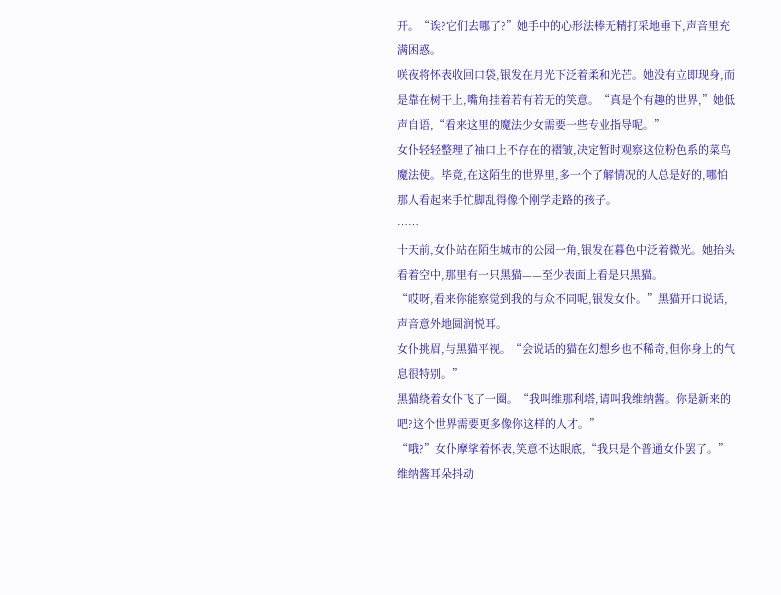开。“诶?它们去哪了?”她手中的心形法棒无精打采地垂下,声音里充满困惑。
咲夜将怀表收回口袋,银发在月光下泛着柔和光芒。她没有立即现身,而是靠在树干上,嘴角挂着若有若无的笑意。“真是个有趣的世界,”她低声自语,“看来这里的魔法少女需要一些专业指导呢。”
女仆轻轻整理了袖口上不存在的褶皱,决定暂时观察这位粉色系的菜鸟魔法使。毕竟,在这陌生的世界里,多一个了解情况的人总是好的,哪怕那人看起来手忙脚乱得像个刚学走路的孩子。
……
十天前,女仆站在陌生城市的公园一角,银发在暮色中泛着微光。她抬头看着空中,那里有一只黑猫——至少表面上看是只黑猫。
“哎呀,看来你能察觉到我的与众不同呢,银发女仆。”黑猫开口说话,声音意外地圆润悦耳。
女仆挑眉,与黑猫平视。“会说话的猫在幻想乡也不稀奇,但你身上的气息很特别。”
黑猫绕着女仆飞了一圈。“我叫维那利塔,请叫我维纳酱。你是新来的吧?这个世界需要更多像你这样的人才。”
“哦?”女仆摩挲着怀表,笑意不达眼底,“我只是个普通女仆罢了。”
维纳酱耳朵抖动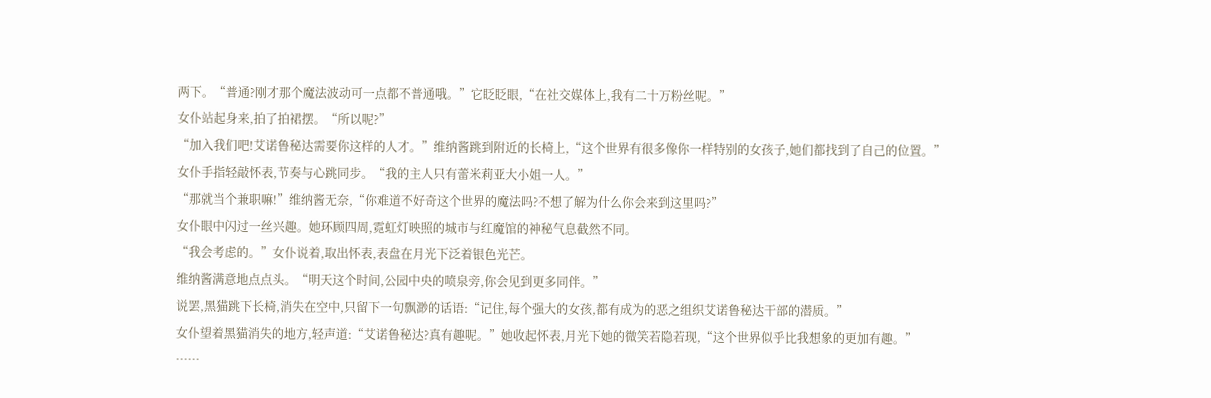两下。“普通?刚才那个魔法波动可一点都不普通哦。”它眨眨眼,“在社交媒体上,我有二十万粉丝呢。”
女仆站起身来,拍了拍裙摆。“所以呢?”
“加入我们吧!艾诺鲁秘达需要你这样的人才。”维纳酱跳到附近的长椅上,“这个世界有很多像你一样特别的女孩子,她们都找到了自己的位置。”
女仆手指轻敲怀表,节奏与心跳同步。“我的主人只有蕾米莉亚大小姐一人。”
“那就当个兼职嘛!”维纳酱无奈,“你难道不好奇这个世界的魔法吗?不想了解为什么你会来到这里吗?”
女仆眼中闪过一丝兴趣。她环顾四周,霓虹灯映照的城市与红魔馆的神秘气息截然不同。
“我会考虑的。”女仆说着,取出怀表,表盘在月光下泛着银色光芒。
维纳酱满意地点点头。“明天这个时间,公园中央的喷泉旁,你会见到更多同伴。”
说罢,黑猫跳下长椅,消失在空中,只留下一句飘渺的话语:“记住,每个强大的女孩,都有成为的恶之组织艾诺鲁秘达干部的潜质。”
女仆望着黑猫消失的地方,轻声道:“艾诺鲁秘达?真有趣呢。”她收起怀表,月光下她的微笑若隐若现,“这个世界似乎比我想象的更加有趣。”
……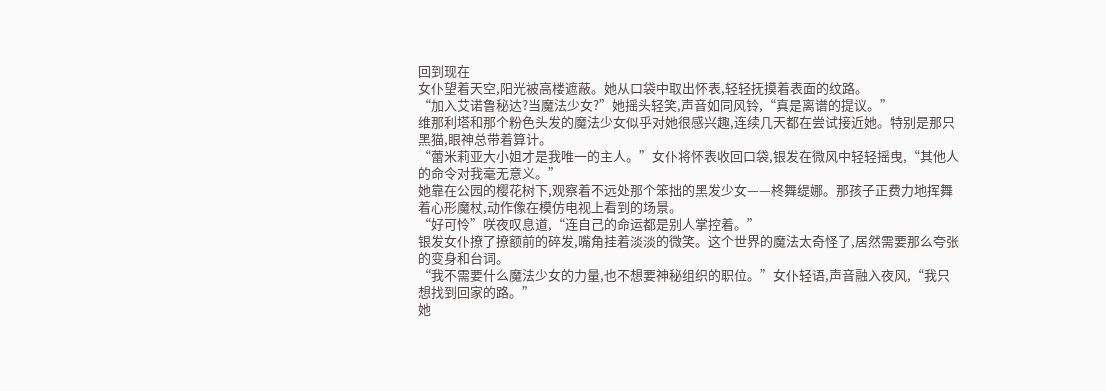回到现在
女仆望着天空,阳光被高楼遮蔽。她从口袋中取出怀表,轻轻抚摸着表面的纹路。
“加入艾诺鲁秘达?当魔法少女?”她摇头轻笑,声音如同风铃,“真是离谱的提议。”
维那利塔和那个粉色头发的魔法少女似乎对她很感兴趣,连续几天都在尝试接近她。特别是那只黑猫,眼神总带着算计。
“蕾米莉亚大小姐才是我唯一的主人。”女仆将怀表收回口袋,银发在微风中轻轻摇曳,“其他人的命令对我毫无意义。”
她靠在公园的樱花树下,观察着不远处那个笨拙的黑发少女——柊舞缇娜。那孩子正费力地挥舞着心形魔杖,动作像在模仿电视上看到的场景。
“好可怜”咲夜叹息道,“连自己的命运都是别人掌控着。”
银发女仆撩了撩额前的碎发,嘴角挂着淡淡的微笑。这个世界的魔法太奇怪了,居然需要那么夸张的变身和台词。
“我不需要什么魔法少女的力量,也不想要神秘组织的职位。”女仆轻语,声音融入夜风,“我只想找到回家的路。”
她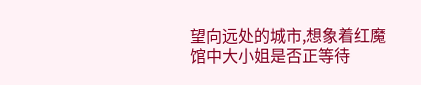望向远处的城市,想象着红魔馆中大小姐是否正等待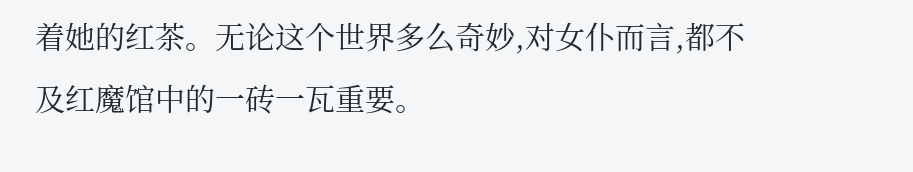着她的红茶。无论这个世界多么奇妙,对女仆而言,都不及红魔馆中的一砖一瓦重要。